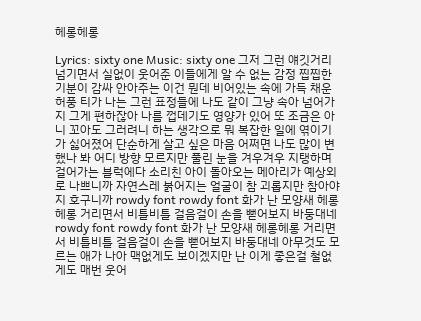헤롱헤롱

Lyrics: sixty one Music: sixty one 그저 그런 얘깃거리 넘기면서 실없이 웃어준 이들에게 알 수 없는 감정 찝찝한 기분이 감싸 안아주는 이건 뭔데 비어있는 속에 가득 채운 허풍 티가 나는 그런 표정들에 나도 같이 그냥 속아 넘어가지 그게 편하잖아 나름 껍데기도 영양가 있어 또 조금은 아니 꼬아도 그러려니 하는 생각으로 뭐 복잡한 일에 엮이기가 싫어졌어 단순하게 살고 싶은 마음 어쩌면 나도 많이 변했나 봐 어디 방향 모르지만 풀린 눈을 겨우겨우 지탱하며 걸어가는 블럭에다 소리친 아이 돌아오는 메아리가 예상외로 나쁘니까 자연스레 붉어지는 얼굴이 참 괴롭지만 참아야지 호구니까 rowdy font rowdy font 화가 난 모양새 헤롱헤롱 거리면서 비틀비틀 걸음걸이 손을 뻗어보지 바둥대네 rowdy font rowdy font 화가 난 모양새 헤롱헤롱 거리면서 비틀비틀 걸음걸이 손을 뻗어보지 바둥대네 아무것도 모르는 애가 나아 맥없게도 보이겠지만 난 이게 좋은걸 철없게도 매번 웃어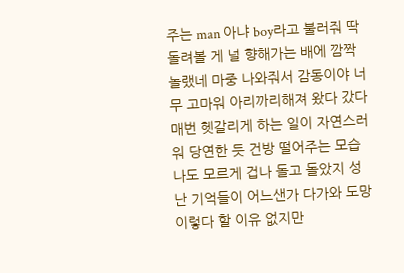주는 man 아냐 boy라고 불러줘 딱 돌려볼 게 널 향해가는 배에 깜짝 놀랬네 마중 나와줘서 감동이야 너무 고마워 아리까리해져 왔다 갔다 매번 헷갈리게 하는 일이 자연스러워 당연한 듯 건방 떨어주는 모습 나도 모르게 겁나 돌고 돌았지 성난 기억들이 어느샌가 다가와 도망 이렇다 할 이유 없지만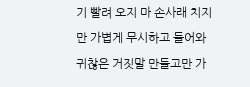기 빨려 오지 마 손사래 치지만 가볍게 무시하고 들어와 귀찮은 거짓말 만들고만 가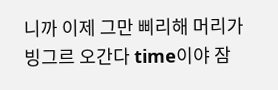니까 이제 그만 삐리해 머리가 빙그르 오간다 time이야 잠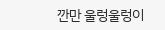깐만 울렁울렁이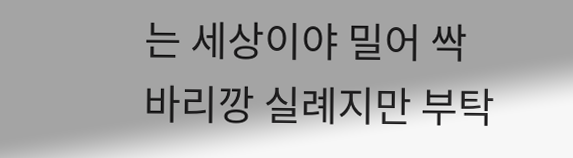는 세상이야 밀어 싹 바리깡 실례지만 부탁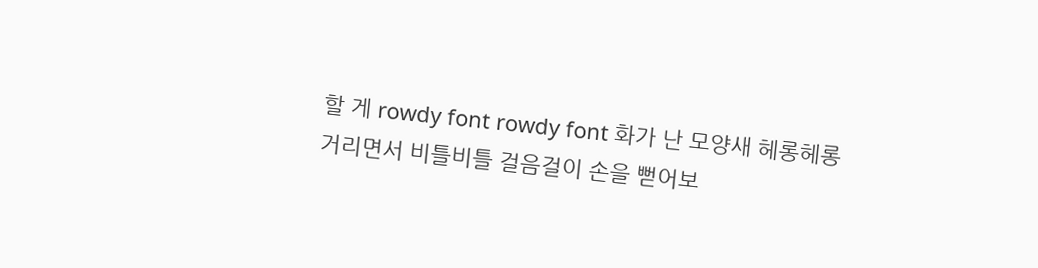할 게 rowdy font rowdy font 화가 난 모양새 헤롱헤롱 거리면서 비틀비틀 걸음걸이 손을 뻗어보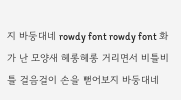지 바둥대네 rowdy font rowdy font 화가 난 모양새 헤롱헤롱 거리면서 비틀비틀 걸음걸이 손을 뻗어보지 바둥대네